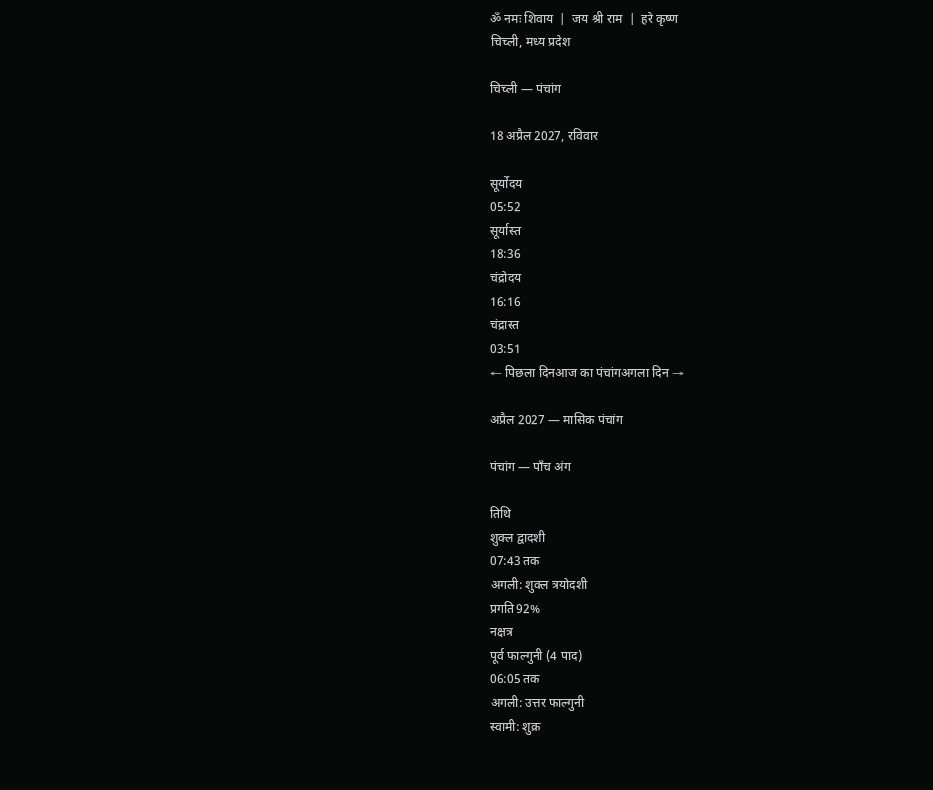ॐ नमः शिवाय  |  जय श्री राम  |  हरे कृष्ण
चिच्ली, मध्य प्रदेश

चिच्ली — पंचांग

18 अप्रैल 2027, रविवार

सूर्योदय
05:52
सूर्यास्त
18:36
चंद्रोदय
16:16
चंद्रास्त
03:51
← पिछला दिनआज का पंचांगअगला दिन →

अप्रैल 2027 — मासिक पंचांग

पंचांग — पाँच अंग

तिथि
शुक्ल द्वादशी
07:43 तक
अगली: शुक्ल त्रयोदशी
प्रगति92%
नक्षत्र
पूर्व फाल्गुनी (4 पाद)
06:05 तक
अगली: उत्तर फाल्गुनी
स्वामी: शुक्र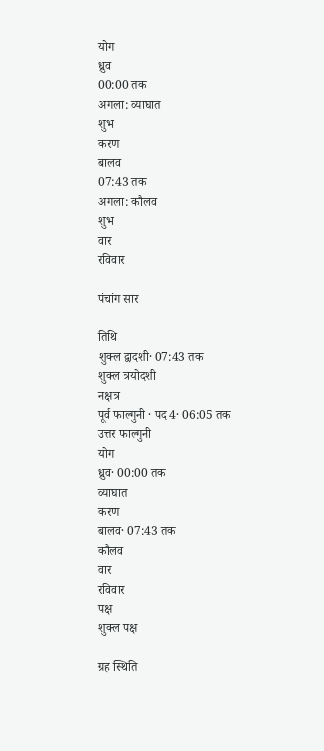योग
ध्रुव
00:00 तक
अगला: व्याघात
शुभ
करण
बालव
07:43 तक
अगला: कौलव
शुभ
वार
रविवार

पंचांग सार

तिथि
शुक्ल द्वादशी· 07:43 तक
शुक्ल त्रयोदशी
नक्षत्र
पूर्व फाल्गुनी · पद 4· 06:05 तक
उत्तर फाल्गुनी
योग
ध्रुव· 00:00 तक
व्याघात
करण
बालव· 07:43 तक
कौलव
वार
रविवार
पक्ष
शुक्ल पक्ष

ग्रह स्थिति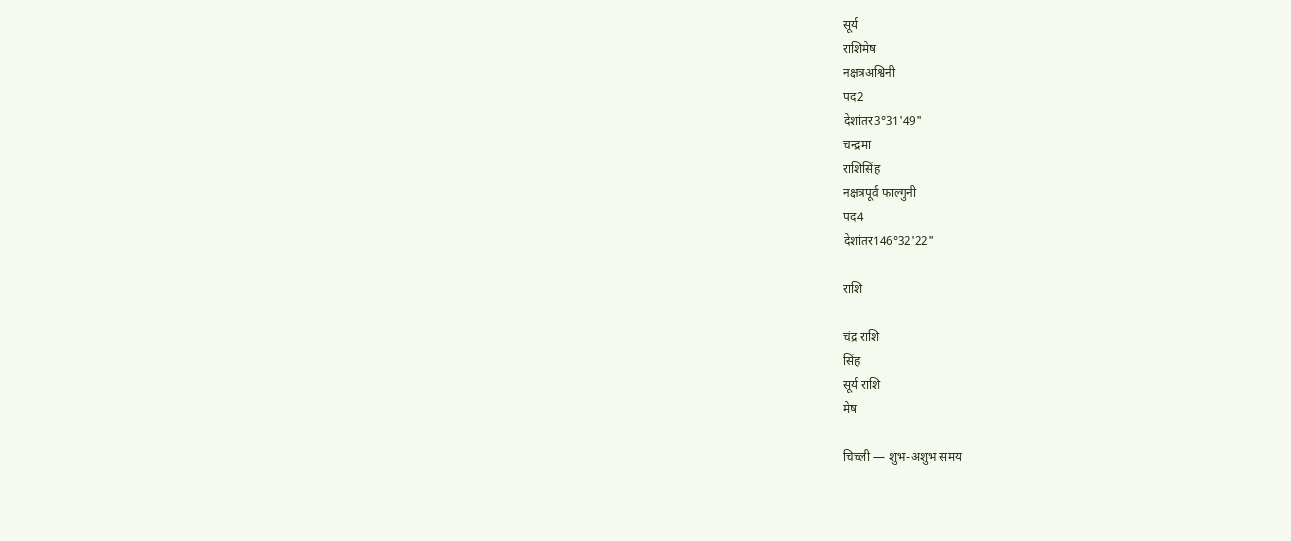सूर्य
राशिमेष
नक्षत्रअश्विनी
पद2
देशांतर3°31'49"
चन्द्रमा
राशिसिंह
नक्षत्रपूर्व फाल्गुनी
पद4
देशांतर146°32'22"

राशि

चंद्र राशि
सिंह
सूर्य राशि
मेष

चिच्ली — शुभ-अशुभ समय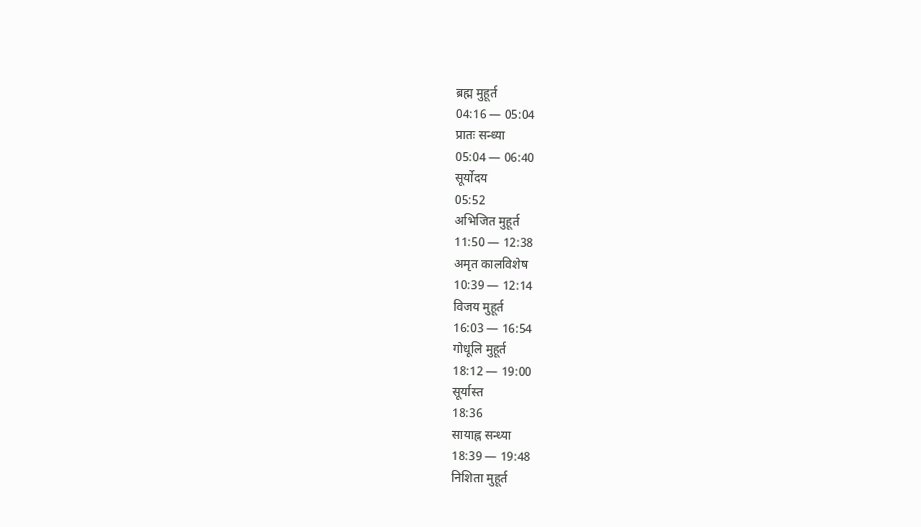ब्रह्म मुहूर्त
04:16 — 05:04
प्रातः सन्ध्या
05:04 — 06:40
सूर्योदय
05:52
अभिजित मुहूर्त
11:50 — 12:38
अमृत कालविशेष
10:39 — 12:14
विजय मुहूर्त
16:03 — 16:54
गोधूलि मुहूर्त
18:12 — 19:00
सूर्यास्त
18:36
सायाह्न सन्ध्या
18:39 — 19:48
निशिता मुहूर्त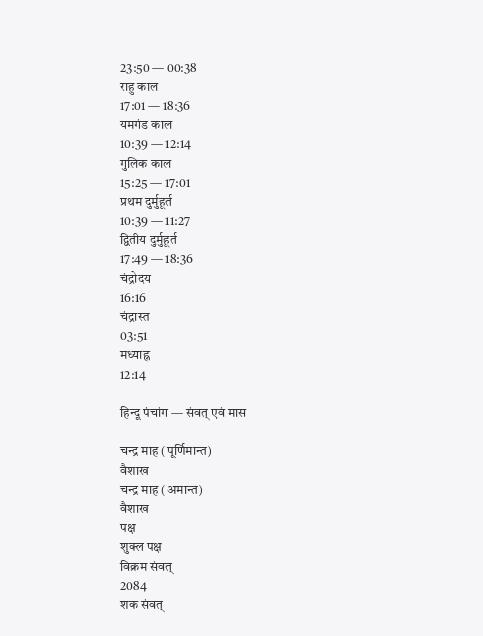23:50 — 00:38
राहु काल
17:01 — 18:36
यमगंड काल
10:39 — 12:14
गुलिक काल
15:25 — 17:01
प्रथम दुर्मुहूर्त
10:39 — 11:27
द्वितीय दुर्मुहूर्त
17:49 — 18:36
चंद्रोदय
16:16
चंद्रास्त
03:51
मध्याह्न
12:14

हिन्दू पंचांग — संवत् एवं मास

चन्द्र माह (पूर्णिमान्त)
वैशाख
चन्द्र माह (अमान्त)
वैशाख
पक्ष
शुक्ल पक्ष
विक्रम संवत्
2084
शक संवत्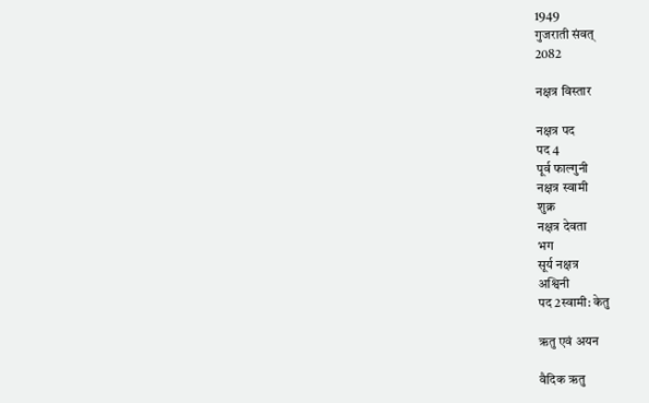1949
गुजराती संवत्
2082

नक्षत्र विस्तार

नक्षत्र पद
पद 4
पूर्व फाल्गुनी
नक्षत्र स्वामी
शुक्र
नक्षत्र देवता
भग
सूर्य नक्षत्र
अश्विनी
पद 2स्वामी: केतु

ऋतु एवं अयन

वैदिक ऋतु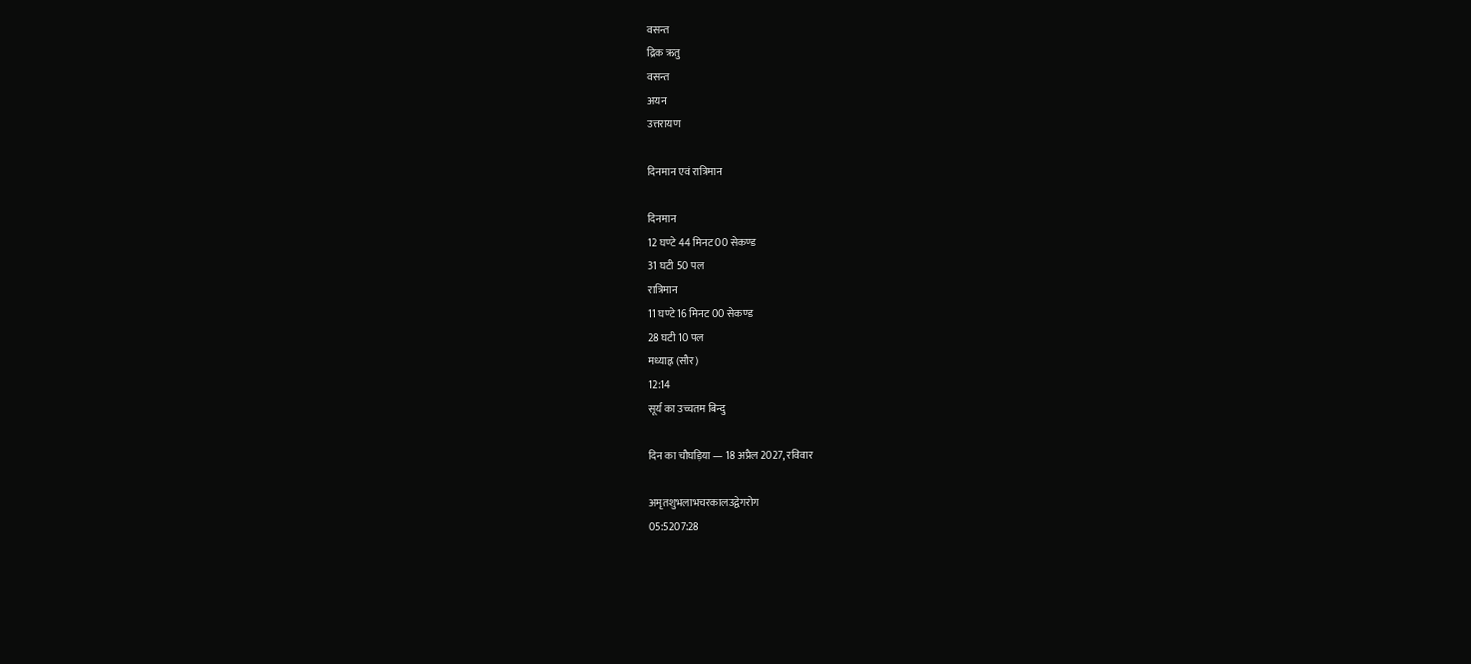वसन्त
द्रिक ऋतु
वसन्त
अयन
उत्तरायण

दिनमान एवं रात्रिमान

दिनमान
12 घण्टे 44 मिनट 00 सेकण्ड
31 घटी 50 पल
रात्रिमान
11 घण्टे 16 मिनट 00 सेकण्ड
28 घटी 10 पल
मध्याह्न (सौर)
12:14
सूर्य का उच्चतम बिन्दु

दिन का चौघड़िया — 18 अप्रैल 2027, रविवार

अमृतशुभलाभचरकालउद्वेगरोग
05:5207:28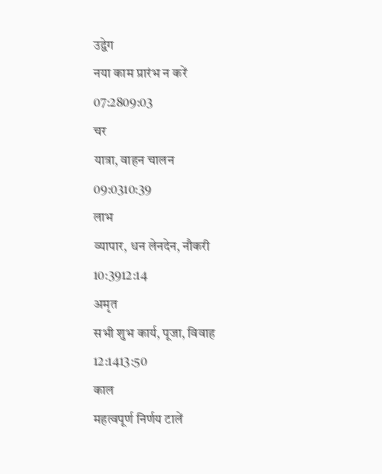उद्वेग
नया काम प्रारंभ न करें
07:2809:03
चर
यात्रा, वाहन चालन
09:0310:39
लाभ
व्यापार, धन लेनदेन, नौकरी
10:3912:14
अमृत
सभी शुभ कार्य, पूजा, विवाह
12:1413:50
काल
महत्वपूर्ण निर्णय टालें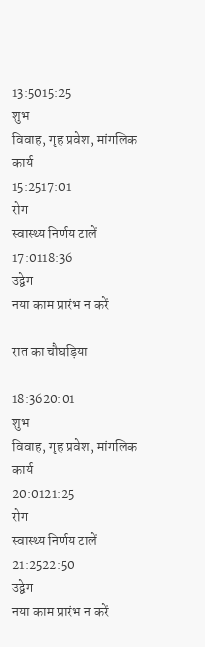13:5015:25
शुभ
विवाह, गृह प्रवेश, मांगलिक कार्य
15:2517:01
रोग
स्वास्थ्य निर्णय टालें
17:0118:36
उद्वेग
नया काम प्रारंभ न करें

रात का चौघड़िया

18:3620:01
शुभ
विवाह, गृह प्रवेश, मांगलिक कार्य
20:0121:25
रोग
स्वास्थ्य निर्णय टालें
21:2522:50
उद्वेग
नया काम प्रारंभ न करें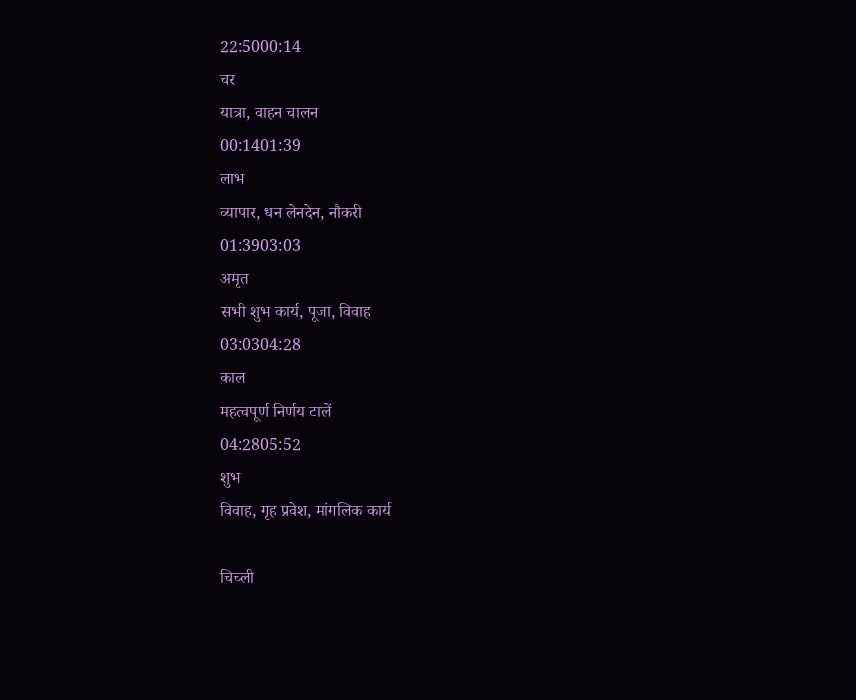22:5000:14
चर
यात्रा, वाहन चालन
00:1401:39
लाभ
व्यापार, धन लेनदेन, नौकरी
01:3903:03
अमृत
सभी शुभ कार्य, पूजा, विवाह
03:0304:28
काल
महत्वपूर्ण निर्णय टालें
04:2805:52
शुभ
विवाह, गृह प्रवेश, मांगलिक कार्य

चिच्ली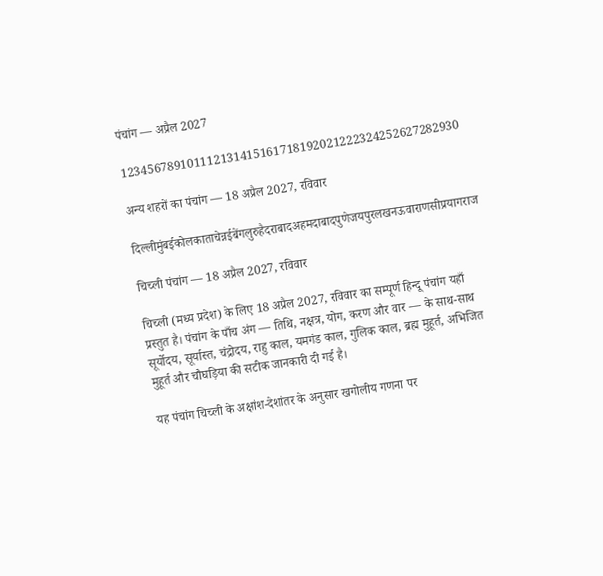पंचांग — अप्रैल 2027

123456789101112131415161718192021222324252627282930

अन्य शहरों का पंचांग — 18 अप्रैल 2027, रविवार

दिल्लीमुंबईकोलकाताचेन्नईबेंगलुरुहैदराबादअहमदाबादपुणेजयपुरलखनऊवाराणसीप्रयागराज

चिच्ली पंचांग — 18 अप्रैल 2027, रविवार

चिच्ली (मध्य प्रदेश) के लिए 18 अप्रैल 2027, रविवार का सम्पूर्ण हिन्दू पंचांग यहाँ प्रस्तुत है। पंचांग के पाँच अंग — तिथि, नक्षत्र, योग, करण और वार — के साथ-साथ सूर्योदय, सूर्यास्त, चंद्रोदय, राहु काल, यमगंड काल, गुलिक काल, ब्रह्म मुहूर्त, अभिजित मुहूर्त और चौघड़िया की सटीक जानकारी दी गई है।

यह पंचांग चिच्ली के अक्षांश-देशांतर के अनुसार खगोलीय गणना पर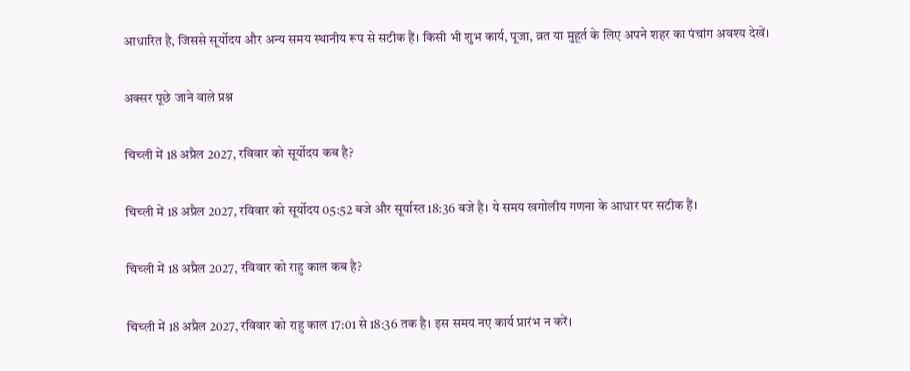आधारित है, जिससे सूर्योदय और अन्य समय स्थानीय रूप से सटीक हैं। किसी भी शुभ कार्य, पूजा, व्रत या मुहूर्त के लिए अपने शहर का पंचांग अवश्य देखें।

अक्सर पूछे जाने वाले प्रश्न

चिच्ली में 18 अप्रैल 2027, रविवार को सूर्योदय कब है?

चिच्ली में 18 अप्रैल 2027, रविवार को सूर्योदय 05:52 बजे और सूर्यास्त 18:36 बजे है। ये समय खगोलीय गणना के आधार पर सटीक हैं।

चिच्ली में 18 अप्रैल 2027, रविवार को राहु काल कब है?

चिच्ली में 18 अप्रैल 2027, रविवार को राहु काल 17:01 से 18:36 तक है। इस समय नए कार्य प्रारंभ न करें।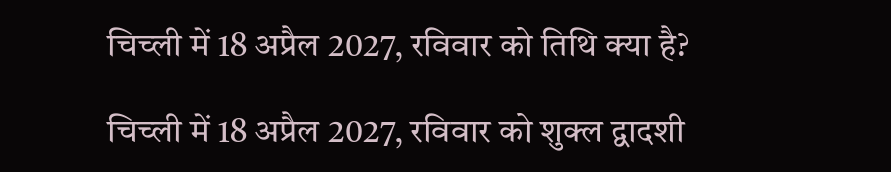चिच्ली में 18 अप्रैल 2027, रविवार को तिथि क्या है?

चिच्ली में 18 अप्रैल 2027, रविवार को शुक्ल द्वादशी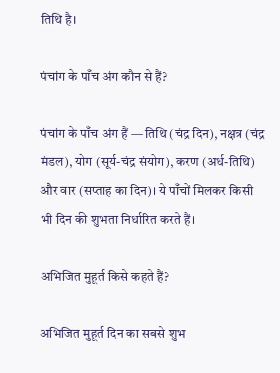तिथि है।

पंचांग के पाँच अंग कौन से हैं?

पंचांग के पाँच अंग हैं — तिथि (चंद्र दिन), नक्षत्र (चंद्र मंडल), योग (सूर्य-चंद्र संयोग), करण (अर्ध-तिथि) और वार (सप्ताह का दिन)। ये पाँचों मिलकर किसी भी दिन की शुभता निर्धारित करते हैं।

अभिजित मुहूर्त किसे कहते हैं?

अभिजित मुहूर्त दिन का सबसे शुभ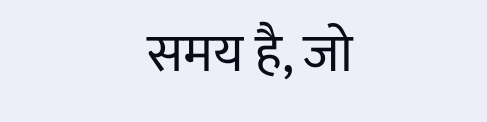समय है, जो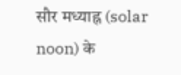सौर मध्याह्न (solar noon) के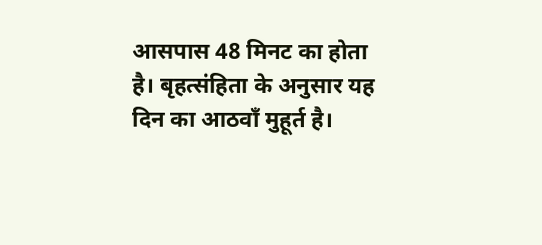आसपास 48 मिनट का होता है। बृहत्संहिता के अनुसार यह दिन का आठवाँ मुहूर्त है।